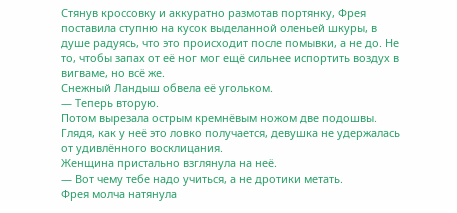Стянув кроссовку и аккуратно размотав портянку, Фрея поставила ступню на кусок выделанной оленьей шкуры, в душе радуясь, что это происходит после помывки, а не до. Не то, чтобы запах от её ног мог ещё сильнее испортить воздух в вигваме, но всё же.
Снежный Ландыш обвела её угольком.
— Теперь вторую.
Потом вырезала острым кремнёвым ножом две подошвы. Глядя, как у неё это ловко получается, девушка не удержалась от удивлённого восклицания.
Женщина пристально взглянула на неё.
— Вот чему тебе надо учиться, а не дротики метать.
Фрея молча натянула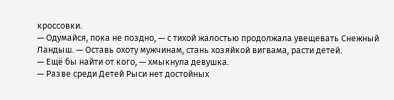кроссовки.
— Одумайся, пока не поздно, — с тихой жалостью продолжала увещевать Снежный Ландыш. — Оставь охоту мужчинам, стань хозяйкой вигвама, расти детей.
— Ещё бы найти от кого, — хмыкнула девушка.
— Разве среди Детей Рыси нет достойных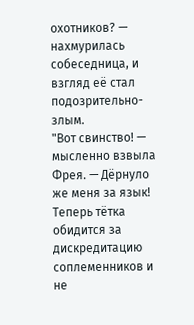охотников? — нахмурилась собеседница, и взгляд её стал подозрительно-злым.
"Вот свинство! — мысленно взвыла Фрея. — Дёрнуло же меня за язык! Теперь тётка обидится за дискредитацию соплеменников и не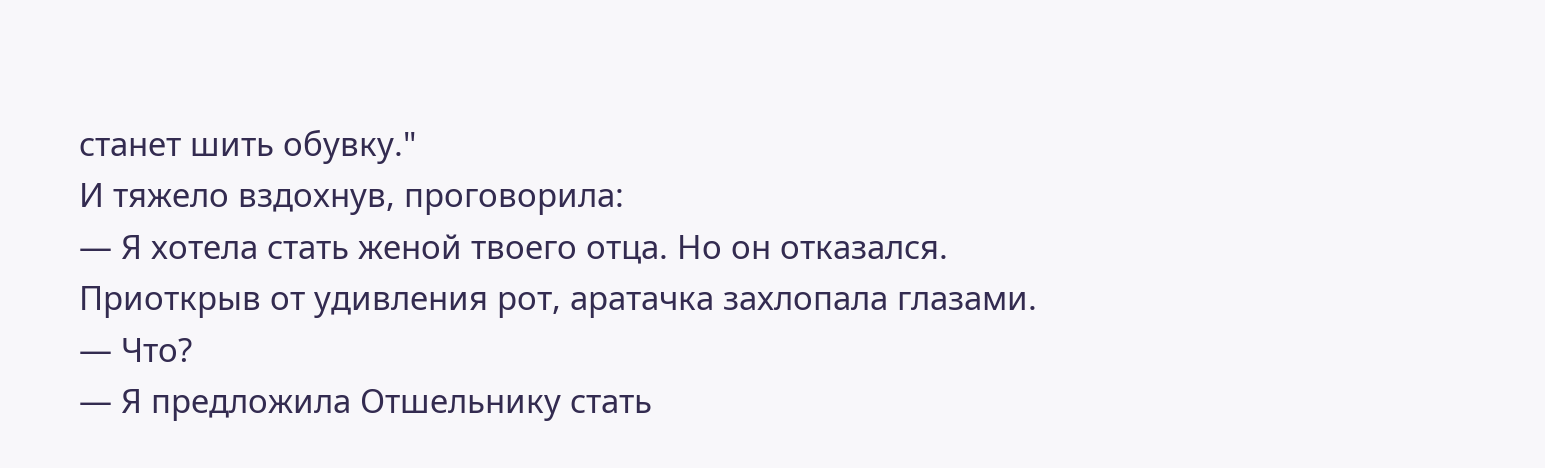станет шить обувку."
И тяжело вздохнув, проговорила:
— Я хотела стать женой твоего отца. Но он отказался.
Приоткрыв от удивления рот, аратачка захлопала глазами.
— Что?
— Я предложила Отшельнику стать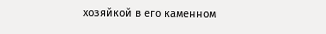хозяйкой в его каменном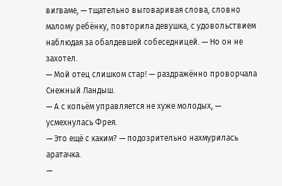вигваме, — тщательно выговаривая слова, словно малому ребёнку, повторила девушка, с удовольствием наблюдая за обалдевшей собеседницей. — Но он не захотел.
— Мой отец слишком стар! — раздражённо проворчала Снежный Ландыш.
— А с копьём управляется не хуже молодых, — усмехнулась Фрея.
— Это ещё с каким? — подозрительно нахмурилась аратачка.
—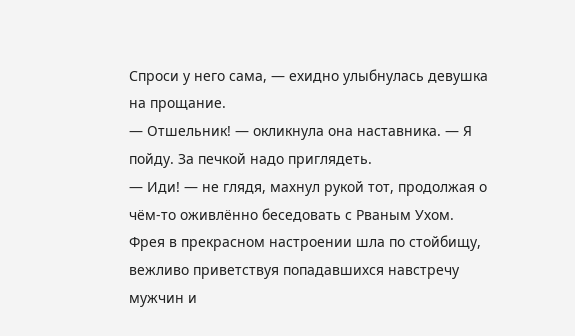Спроси у него сама, — ехидно улыбнулась девушка на прощание.
— Отшельник! — окликнула она наставника. — Я пойду. За печкой надо приглядеть.
— Иди! — не глядя, махнул рукой тот, продолжая о чём-то оживлённо беседовать с Рваным Ухом.
Фрея в прекрасном настроении шла по стойбищу, вежливо приветствуя попадавшихся навстречу мужчин и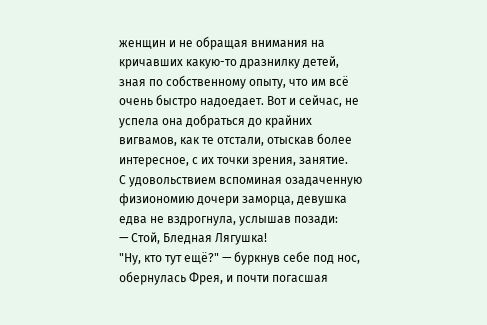женщин и не обращая внимания на кричавших какую-то дразнилку детей, зная по собственному опыту, что им всё очень быстро надоедает. Вот и сейчас, не успела она добраться до крайних вигвамов, как те отстали, отыскав более интересное, с их точки зрения, занятие.
С удовольствием вспоминая озадаченную физиономию дочери заморца, девушка едва не вздрогнула, услышав позади:
— Стой, Бледная Лягушка!
"Ну, кто тут ещё?" — буркнув себе под нос, обернулась Фрея, и почти погасшая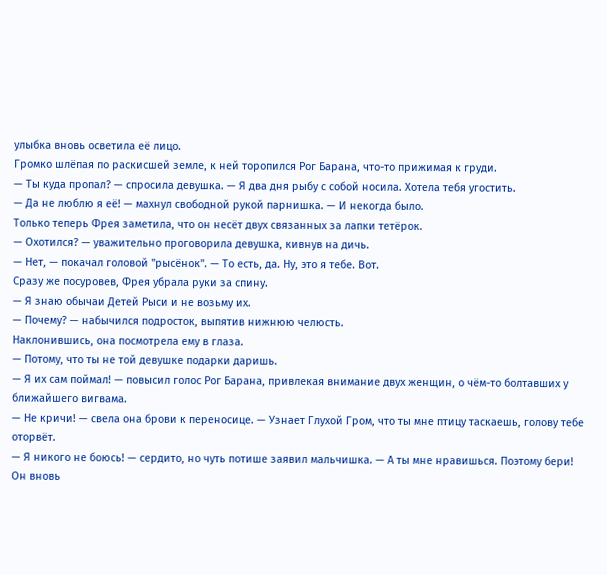улыбка вновь осветила её лицо.
Громко шлёпая по раскисшей земле, к ней торопился Рог Барана, что-то прижимая к груди.
— Ты куда пропал? — спросила девушка. — Я два дня рыбу с собой носила. Хотела тебя угостить.
— Да не люблю я её! — махнул свободной рукой парнишка. — И некогда было.
Только теперь Фрея заметила, что он несёт двух связанных за лапки тетёрок.
— Охотился? — уважительно проговорила девушка, кивнув на дичь.
— Нет, — покачал головой "рысёнок". — То есть, да. Ну, это я тебе. Вот.
Сразу же посуровев, Фрея убрала руки за спину.
— Я знаю обычаи Детей Рыси и не возьму их.
— Почему? — набычился подросток, выпятив нижнюю челюсть.
Наклонившись, она посмотрела ему в глаза.
— Потому, что ты не той девушке подарки даришь.
— Я их сам поймал! — повысил голос Рог Барана, привлекая внимание двух женщин, о чём-то болтавших у ближайшего вигвама.
— Не кричи! — свела она брови к переносице. — Узнает Глухой Гром, что ты мне птицу таскаешь, голову тебе оторвёт.
— Я никого не боюсь! — сердито, но чуть потише заявил мальчишка. — А ты мне нравишься. Поэтому бери!
Он вновь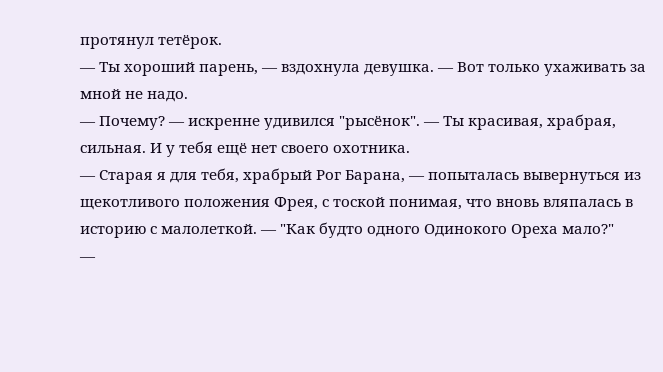протянул тетёрок.
— Ты хороший парень, — вздохнула девушка. — Вот только ухаживать за мной не надо.
— Почему? — искренне удивился "рысёнок". — Ты красивая, храбрая, сильная. И у тебя ещё нет своего охотника.
— Старая я для тебя, храбрый Рог Барана, — попыталась вывернуться из щекотливого положения Фрея, с тоской понимая, что вновь вляпалась в историю с малолеткой. — "Как будто одного Одинокого Ореха мало?"
—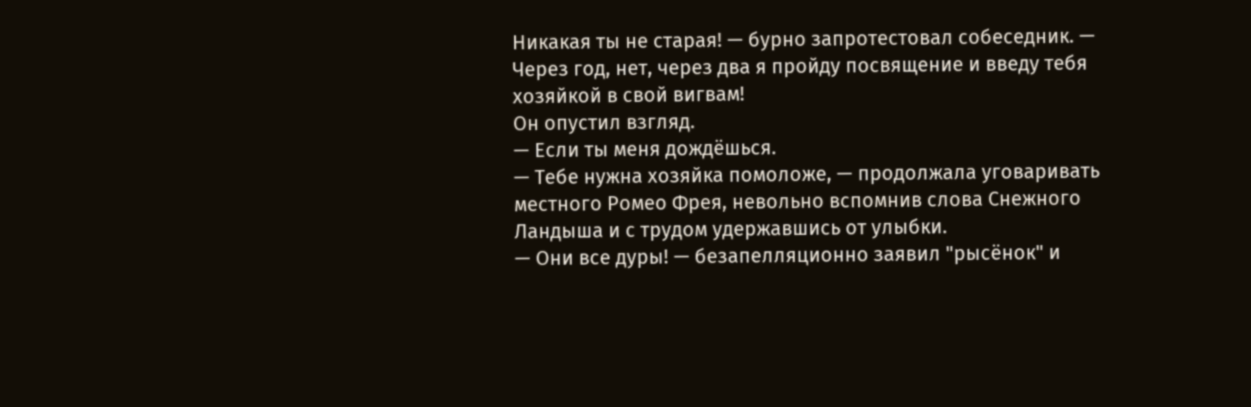Никакая ты не старая! — бурно запротестовал собеседник. — Через год, нет, через два я пройду посвящение и введу тебя хозяйкой в свой вигвам!
Он опустил взгляд.
— Если ты меня дождёшься.
— Тебе нужна хозяйка помоложе, — продолжала уговаривать местного Ромео Фрея, невольно вспомнив слова Снежного Ландыша и с трудом удержавшись от улыбки.
— Они все дуры! — безапелляционно заявил "рысёнок" и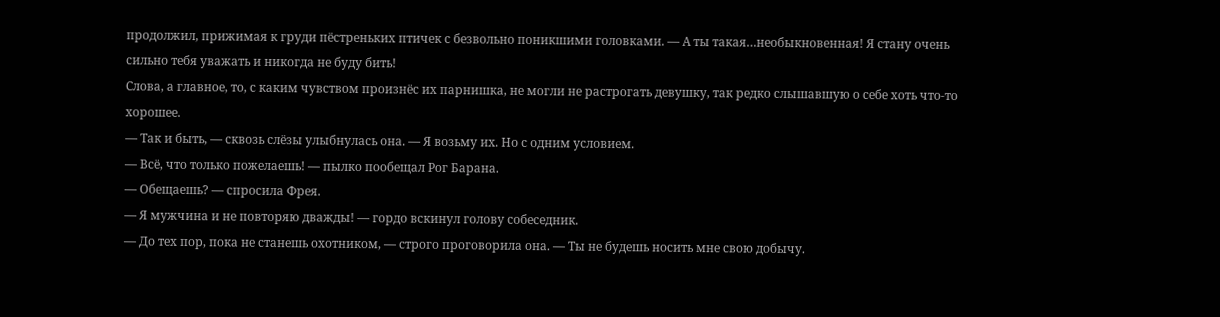продолжил, прижимая к груди пёстреньких птичек с безвольно поникшими головками. — А ты такая…необыкновенная! Я стану очень сильно тебя уважать и никогда не буду бить!
Слова, а главное, то, с каким чувством произнёс их парнишка, не могли не растрогать девушку, так редко слышавшую о себе хоть что-то хорошее.
— Так и быть, — сквозь слёзы улыбнулась она. — Я возьму их. Но с одним условием.
— Всё, что только пожелаешь! — пылко пообещал Рог Барана.
— Обещаешь? — спросила Фрея.
— Я мужчина и не повторяю дважды! — гордо вскинул голову собеседник.
— До тех пор, пока не станешь охотником, — строго проговорила она. — Ты не будешь носить мне свою добычу.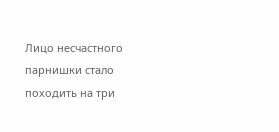Лицо несчастного парнишки стало походить на три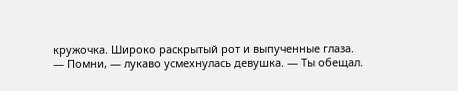кружочка. Широко раскрытый рот и выпученные глаза.
— Помни, — лукаво усмехнулась девушка. — Ты обещал.